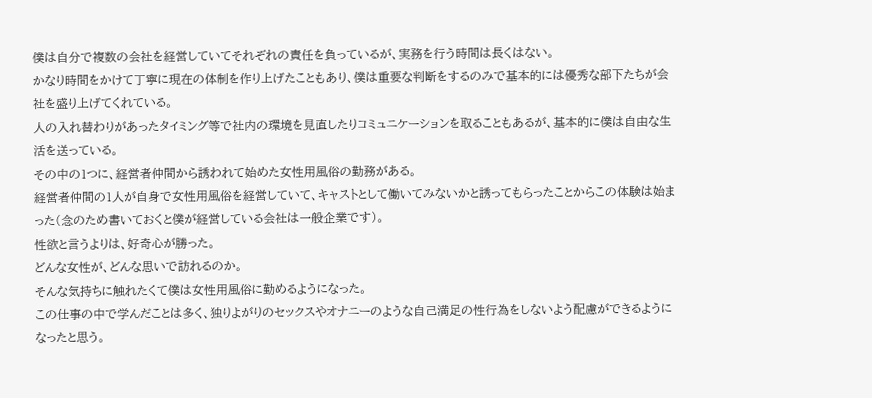僕は自分で複数の会社を経営していてそれぞれの責任を負っているが、実務を行う時間は長くはない。
かなり時間をかけて丁寧に現在の体制を作り上げたこともあり、僕は重要な判断をするのみで基本的には優秀な部下たちが会社を盛り上げてくれている。
人の入れ替わりがあったタイミング等で社内の環境を見直したりコミュニケーションを取ることもあるが、基本的に僕は自由な生活を送っている。
その中の1つに、経営者仲間から誘われて始めた女性用風俗の勤務がある。
経営者仲間の1人が自身で女性用風俗を経営していて、キャストとして働いてみないかと誘ってもらったことからこの体験は始まった(念のため書いておくと僕が経営している会社は一般企業です)。
性欲と言うよりは、好奇心が勝った。
どんな女性が、どんな思いで訪れるのか。
そんな気持ちに触れたくて僕は女性用風俗に勤めるようになった。
この仕事の中で学んだことは多く、独りよがりのセックスやオナニーのような自己満足の性行為をしないよう配慮ができるようになったと思う。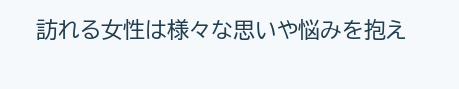訪れる女性は様々な思いや悩みを抱え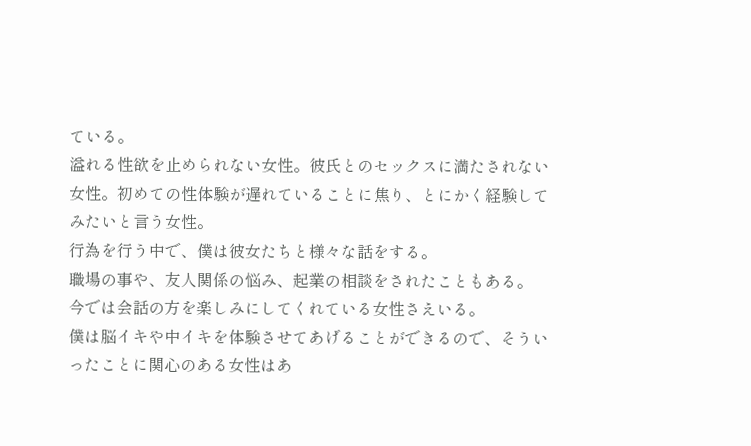ている。
溢れる性欲を止められない女性。彼氏とのセックスに満たされない女性。初めての性体験が遅れていることに焦り、とにかく経験してみたいと言う女性。
行為を行う中で、僕は彼女たちと様々な話をする。
職場の事や、友人関係の悩み、起業の相談をされたこともある。
今では会話の方を楽しみにしてくれている女性さえいる。
僕は脳イキや中イキを体験させてあげることができるので、そういったことに関心のある女性はあ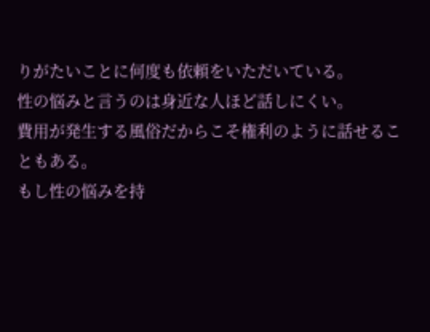りがたいことに何度も依頼をいただいている。
性の悩みと言うのは身近な人ほど話しにくい。
費用が発生する風俗だからこそ権利のように話せることもある。
もし性の悩みを持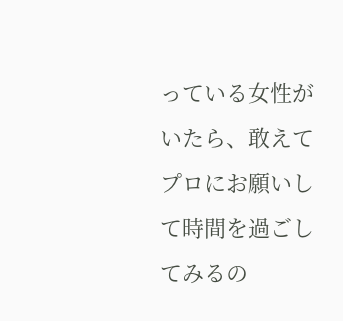っている女性がいたら、敢えてプロにお願いして時間を過ごしてみるの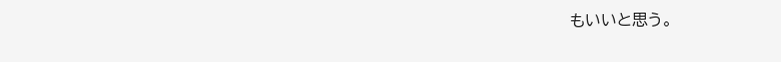もいいと思う。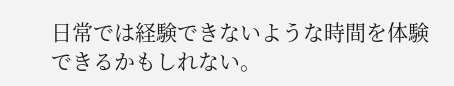日常では経験できないような時間を体験できるかもしれない。